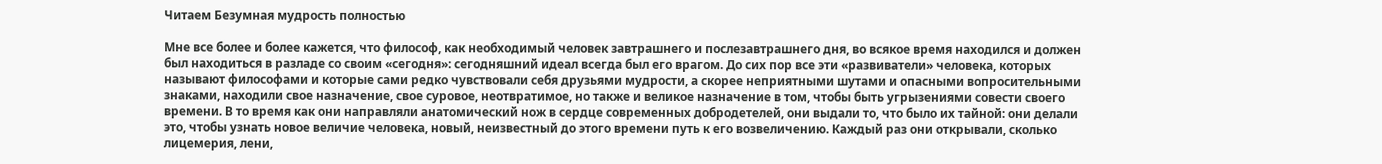Читаем Безумная мудрость полностью

Мне все более и более кажется, что философ, как необходимый человек завтрашнего и послезавтрашнего дня, во всякое время находился и должен был находиться в разладе со своим «сегодня»: сегодняшний идеал всегда был его врагом. До сих пор все эти «развиватели» человека, которых называют философами и которые сами редко чувствовали себя друзьями мудрости, а скорее неприятными шутами и опасными вопросительными знаками, находили свое назначение, свое суровое, неотвратимое, но также и великое назначение в том, чтобы быть угрызениями совести своего времени. В то время как они направляли анатомический нож в сердце современных добродетелей, они выдали то, что было их тайной: они делали это, чтобы узнать новое величие человека, новый, неизвестный до этого времени путь к его возвеличению. Каждый раз они открывали, сколько лицемерия, лени,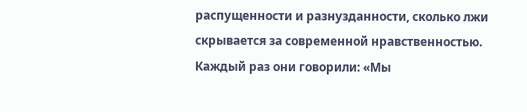распущенности и разнузданности, сколько лжи скрывается за современной нравственностью. Каждый раз они говорили: «Мы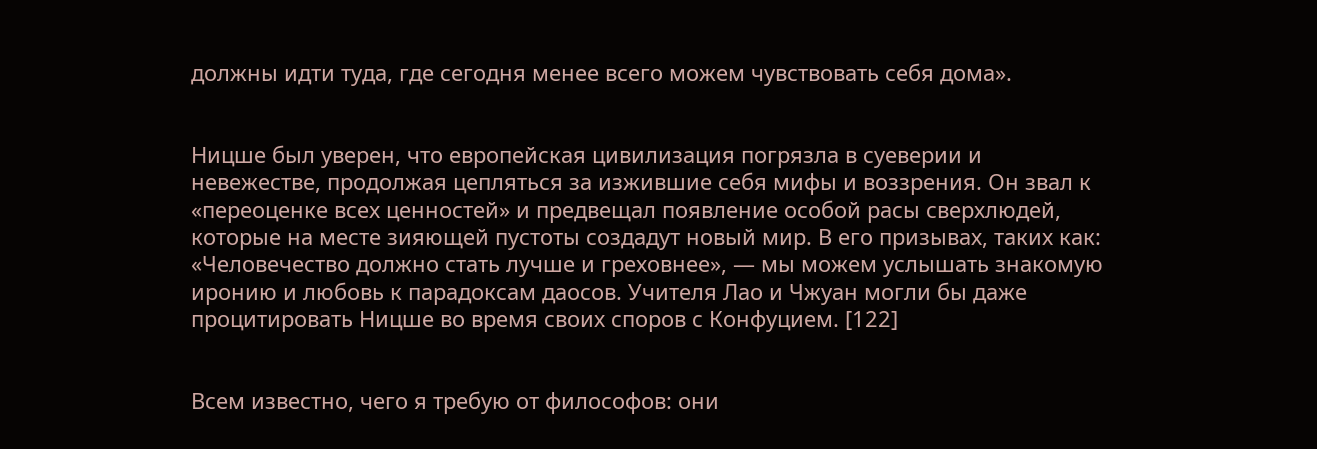должны идти туда, где сегодня менее всего можем чувствовать себя дома».


Ницше был уверен, что европейская цивилизация погрязла в суеверии и невежестве, продолжая цепляться за изжившие себя мифы и воззрения. Он звал к «переоценке всех ценностей» и предвещал появление особой расы сверхлюдей, которые на месте зияющей пустоты создадут новый мир. В его призывах, таких как: «Человечество должно стать лучше и греховнее», — мы можем услышать знакомую иронию и любовь к парадоксам даосов. Учителя Лао и Чжуан могли бы даже процитировать Ницше во время своих споров с Конфуцием. [122]


Всем известно, чего я требую от философов: они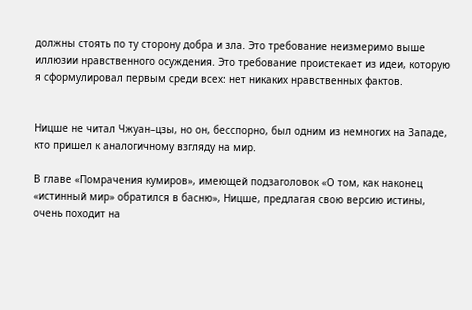должны стоять по ту сторону добра и зла. Это требование неизмеримо выше иллюзии нравственного осуждения. Это требование проистекает из идеи, которую я сформулировал первым среди всех: нет никаких нравственных фактов.


Ницше не читал Чжуан–цзы, но он, бесспорно, был одним из немногих на Западе, кто пришел к аналогичному взгляду на мир.

В главе «Помрачения кумиров», имеющей подзаголовок «О том, как наконец «истинный мир» обратился в басню», Ницше, предлагая свою версию истины, очень походит на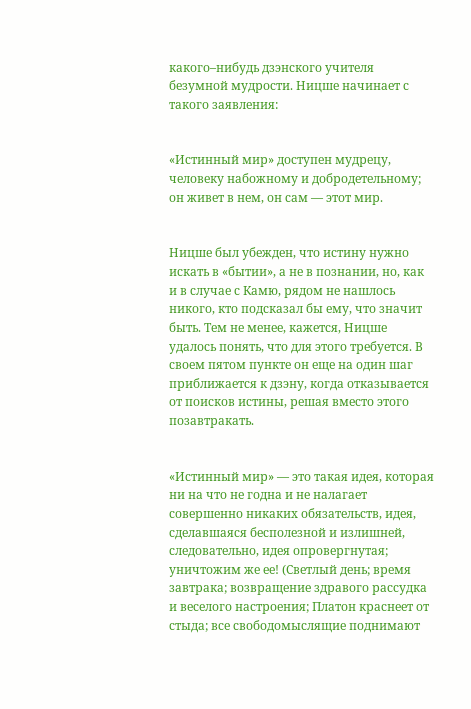какого–нибудь дзэнского учителя безумной мудрости. Ницше начинает с такого заявления:


«Истинный мир» доступен мудрецу, человеку набожному и добродетельному; он живет в нем, он сам — этот мир.


Ницше был убежден, что истину нужно искать в «бытии», а не в познании, но, как и в случае с Камю, рядом не нашлось никого, кто подсказал бы ему, что значит быть. Тем не менее, кажется, Ницше удалось понять, что для этого требуется. В своем пятом пункте он еще на один шаг приближается к дзэну, когда отказывается от поисков истины, решая вместо этого позавтракать.


«Истинный мир» — это такая идея, которая ни на что не годна и не налагает совершенно никаких обязательств, идея, сделавшаяся бесполезной и излишней, следовательно, идея опровергнутая; уничтожим же ее! (Светлый день; время завтрака; возвращение здравого рассудка и веселого настроения; Платон краснеет от стыда; все свободомыслящие поднимают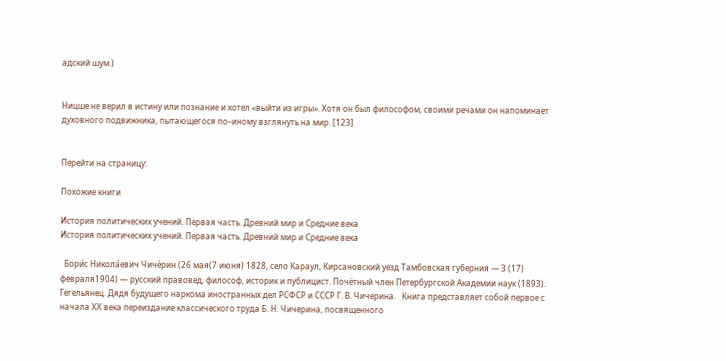адский шум.)


Ницше не верил в истину или познание и хотел «выйти из игры». Хотя он был философом, своими речами он напоминает духовного подвижника, пытающегося по–иному взглянуть на мир. [123]


Перейти на страницу:

Похожие книги

История политических учений. Первая часть. Древний мир и Средние века
История политических учений. Первая часть. Древний мир и Средние века

  Бори́с Никола́евич Чиче́рин (26 мая(7 июня) 1828, село Караул, Кирсановский уезд Тамбовская губерния — 3 (17) февраля1904) — русский правовед, философ, историк и публицист. Почётный член Петербургской Академии наук (1893). Гегельянец. Дядя будущего наркома иностранных дел РСФСР и СССР Г. В. Чичерина.   Книга представляет собой первое с начала ХХ века переиздание классического труда Б. Н. Чичерина, посвященного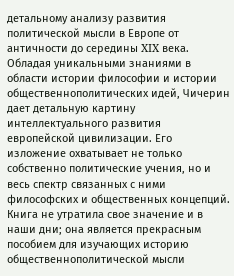детальному анализу развития политической мысли в Европе от античности до середины XIX века. Обладая уникальными знаниями в области истории философии и истории общественнополитических идей, Чичерин дает детальную картину интеллектуального развития европейской цивилизации. Его изложение охватывает не только собственно политические учения, но и весь спектр связанных с ними философских и общественных концепций. Книга не утратила свое значение и в наши дни; она является прекрасным пособием для изучающих историю общественнополитической мысли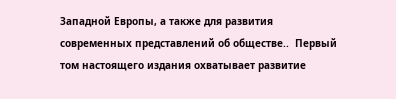Западной Европы, а также для развития современных представлений об обществе..  Первый том настоящего издания охватывает развитие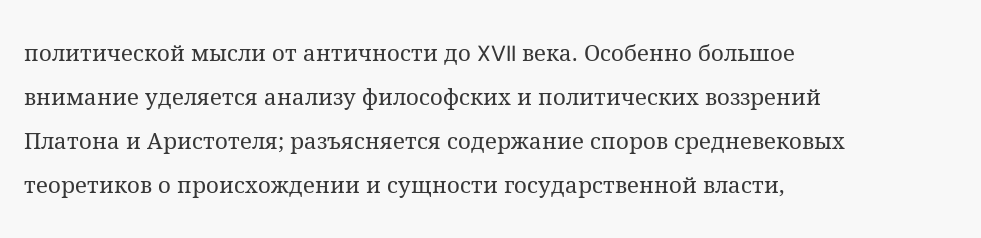политической мысли от античности до XVII века. Особенно большое внимание уделяется анализу философских и политических воззрений Платона и Аристотеля; разъясняется содержание споров средневековых теоретиков о происхождении и сущности государственной власти,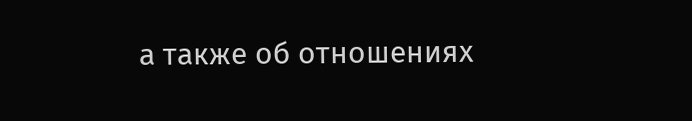а также об отношениях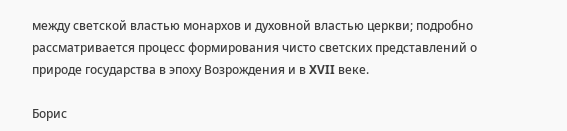между светской властью монархов и духовной властью церкви; подробно рассматривается процесс формирования чисто светских представлений о природе государства в эпоху Возрождения и в XVII веке.

Борис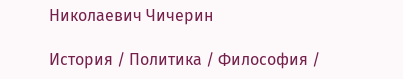Николаевич Чичерин

История / Политика / Философия /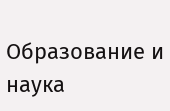Образование и наука